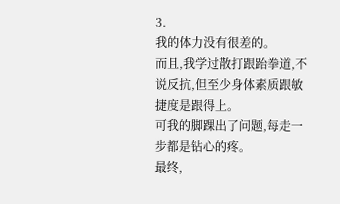3.
我的体力没有很差的。
而且,我学过散打跟跆拳道,不说反抗,但至少身体素质跟敏捷度是跟得上。
可我的脚踝出了问题,每走一步都是钻心的疼。
最终,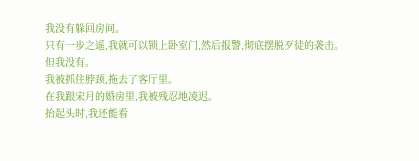我没有躲回房间。
只有一步之遥,我就可以锁上卧室门,然后报警,彻底摆脱歹徒的袭击。
但我没有。
我被抓住脖颈,拖去了客厅里。
在我跟宋月的婚房里,我被残忍地凌迟。
抬起头时,我还能看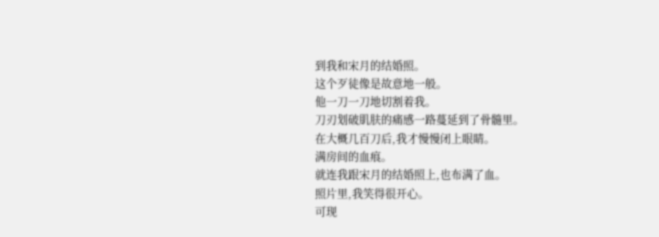到我和宋月的结婚照。
这个歹徒像是故意地一般。
他一刀一刀地切割着我。
刀刃划破肌肤的痛感一路蔓延到了骨髓里。
在大概几百刀后,我才慢慢闭上眼睛。
满房间的血痕。
就连我跟宋月的结婚照上,也布满了血。
照片里,我笑得很开心。
可现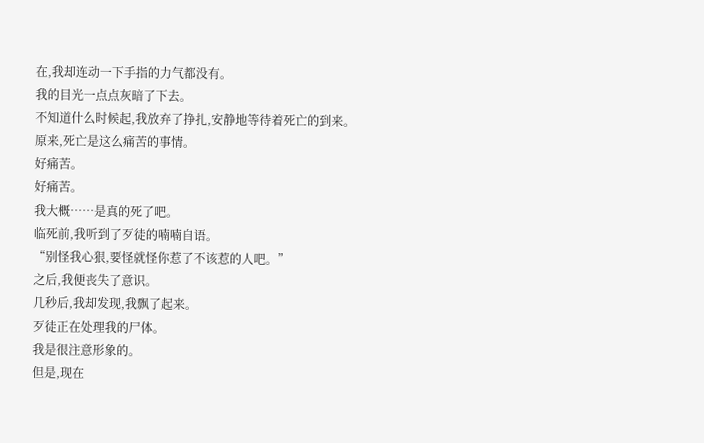在,我却连动一下手指的力气都没有。
我的目光一点点灰暗了下去。
不知道什么时候起,我放弃了挣扎,安静地等待着死亡的到来。
原来,死亡是这么痛苦的事情。
好痛苦。
好痛苦。
我大概……是真的死了吧。
临死前,我听到了歹徒的喃喃自语。
“别怪我心狠,要怪就怪你惹了不该惹的人吧。”
之后,我便丧失了意识。
几秒后,我却发现,我飘了起来。
歹徒正在处理我的尸体。
我是很注意形象的。
但是,现在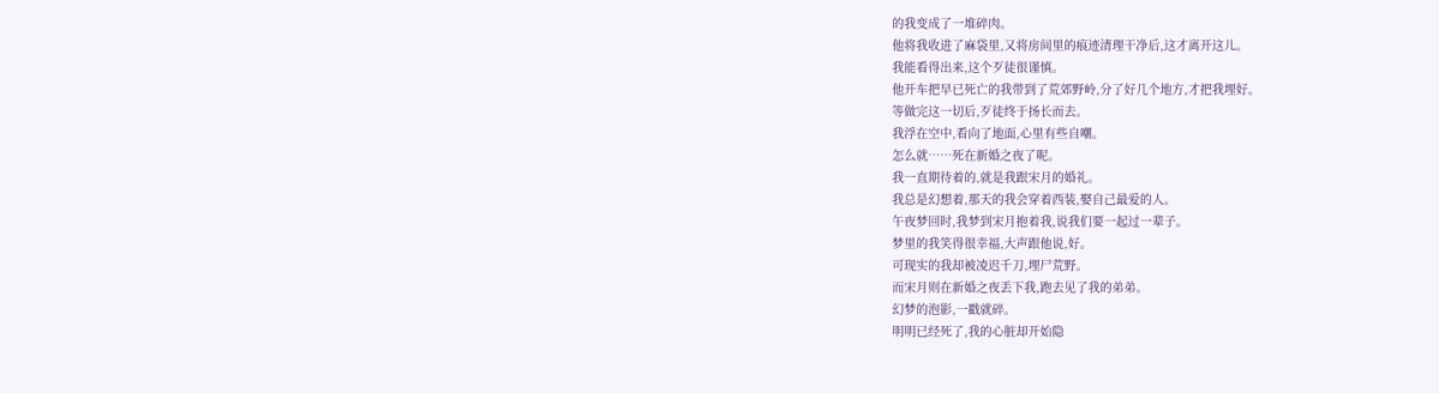的我变成了一堆碎肉。
他将我收进了麻袋里,又将房间里的痕迹清理干净后,这才离开这儿。
我能看得出来,这个歹徒很谨慎。
他开车把早已死亡的我带到了荒郊野岭,分了好几个地方,才把我埋好。
等做完这一切后,歹徒终于扬长而去。
我浮在空中,看向了地面,心里有些自嘲。
怎么就……死在新婚之夜了呢。
我一直期待着的,就是我跟宋月的婚礼。
我总是幻想着,那天的我会穿着西装,娶自己最爱的人。
午夜梦回时,我梦到宋月抱着我,说我们要一起过一辈子。
梦里的我笑得很幸福,大声跟他说,好。
可现实的我却被凌迟千刀,埋尸荒野。
而宋月则在新婚之夜丢下我,跑去见了我的弟弟。
幻梦的泡影,一戳就碎。
明明已经死了,我的心脏却开始隐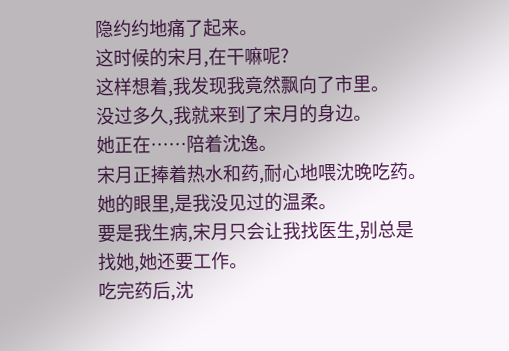隐约约地痛了起来。
这时候的宋月,在干嘛呢?
这样想着,我发现我竟然飘向了市里。
没过多久,我就来到了宋月的身边。
她正在……陪着沈逸。
宋月正捧着热水和药,耐心地喂沈晚吃药。
她的眼里,是我没见过的温柔。
要是我生病,宋月只会让我找医生,别总是找她,她还要工作。
吃完药后,沈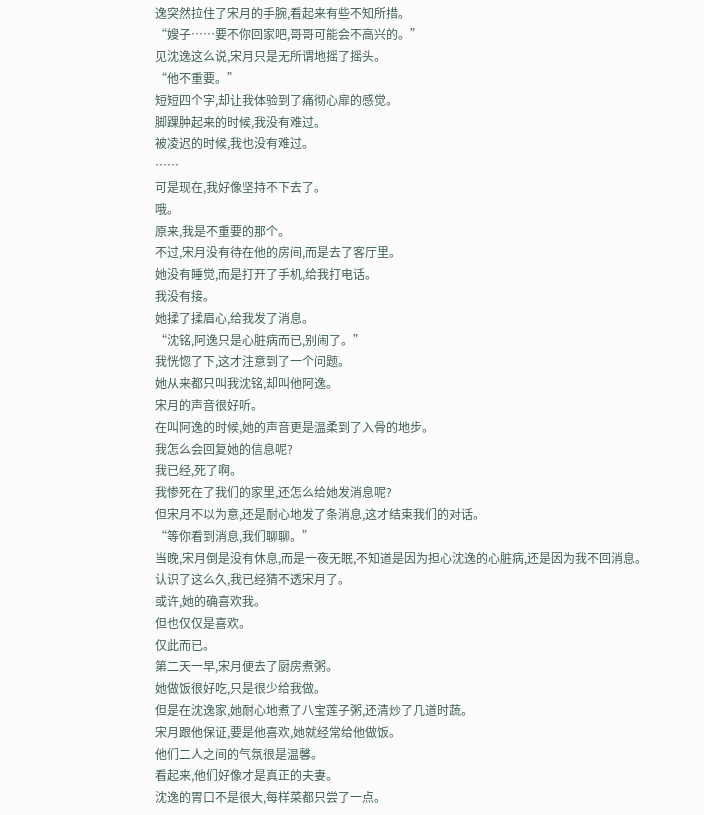逸突然拉住了宋月的手腕,看起来有些不知所措。
“嫂子……要不你回家吧,哥哥可能会不高兴的。”
见沈逸这么说,宋月只是无所谓地摇了摇头。
“他不重要。”
短短四个字,却让我体验到了痛彻心扉的感觉。
脚踝肿起来的时候,我没有难过。
被凌迟的时候,我也没有难过。
……
可是现在,我好像坚持不下去了。
哦。
原来,我是不重要的那个。
不过,宋月没有待在他的房间,而是去了客厅里。
她没有睡觉,而是打开了手机,给我打电话。
我没有接。
她揉了揉眉心,给我发了消息。
“沈铭,阿逸只是心脏病而已,别闹了。”
我恍惚了下,这才注意到了一个问题。
她从来都只叫我沈铭,却叫他阿逸。
宋月的声音很好听。
在叫阿逸的时候,她的声音更是温柔到了入骨的地步。
我怎么会回复她的信息呢?
我已经,死了啊。
我惨死在了我们的家里,还怎么给她发消息呢?
但宋月不以为意,还是耐心地发了条消息,这才结束我们的对话。
“等你看到消息,我们聊聊。”
当晚,宋月倒是没有休息,而是一夜无眠,不知道是因为担心沈逸的心脏病,还是因为我不回消息。
认识了这么久,我已经猜不透宋月了。
或许,她的确喜欢我。
但也仅仅是喜欢。
仅此而已。
第二天一早,宋月便去了厨房煮粥。
她做饭很好吃,只是很少给我做。
但是在沈逸家,她耐心地煮了八宝莲子粥,还清炒了几道时蔬。
宋月跟他保证,要是他喜欢,她就经常给他做饭。
他们二人之间的气氛很是温馨。
看起来,他们好像才是真正的夫妻。
沈逸的胃口不是很大,每样菜都只尝了一点。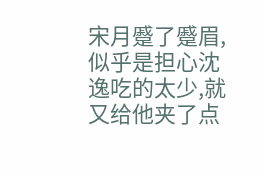宋月蹙了蹙眉,似乎是担心沈逸吃的太少,就又给他夹了点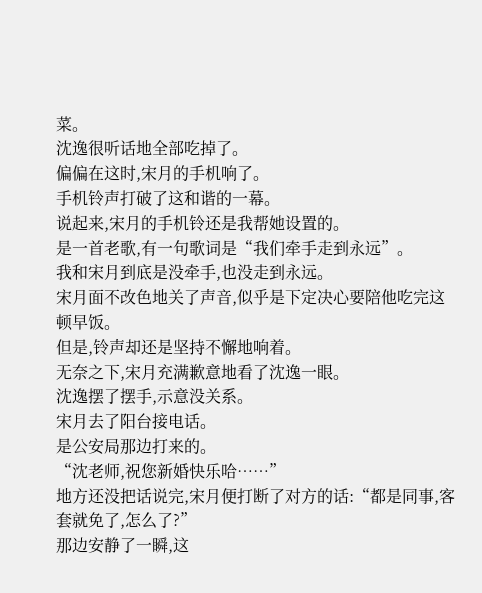菜。
沈逸很听话地全部吃掉了。
偏偏在这时,宋月的手机响了。
手机铃声打破了这和谐的一幕。
说起来,宋月的手机铃还是我帮她设置的。
是一首老歌,有一句歌词是“我们牵手走到永远”。
我和宋月到底是没牵手,也没走到永远。
宋月面不改色地关了声音,似乎是下定决心要陪他吃完这顿早饭。
但是,铃声却还是坚持不懈地响着。
无奈之下,宋月充满歉意地看了沈逸一眼。
沈逸摆了摆手,示意没关系。
宋月去了阳台接电话。
是公安局那边打来的。
“沈老师,祝您新婚快乐哈……”
地方还没把话说完,宋月便打断了对方的话:“都是同事,客套就免了,怎么了?”
那边安静了一瞬,这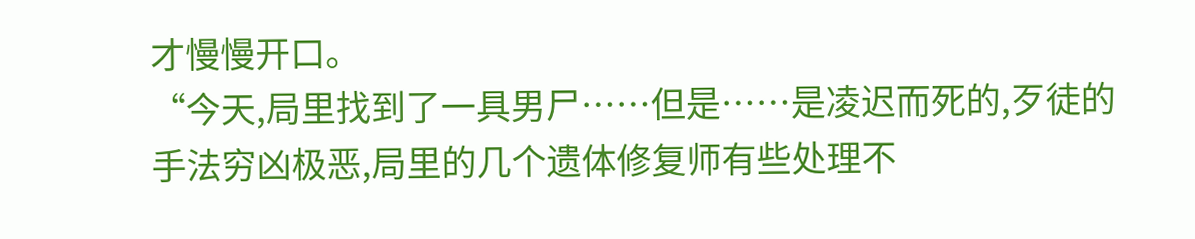才慢慢开口。
“今天,局里找到了一具男尸……但是……是凌迟而死的,歹徒的手法穷凶极恶,局里的几个遗体修复师有些处理不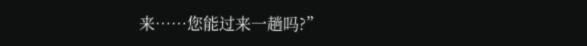来……您能过来一趟吗?”